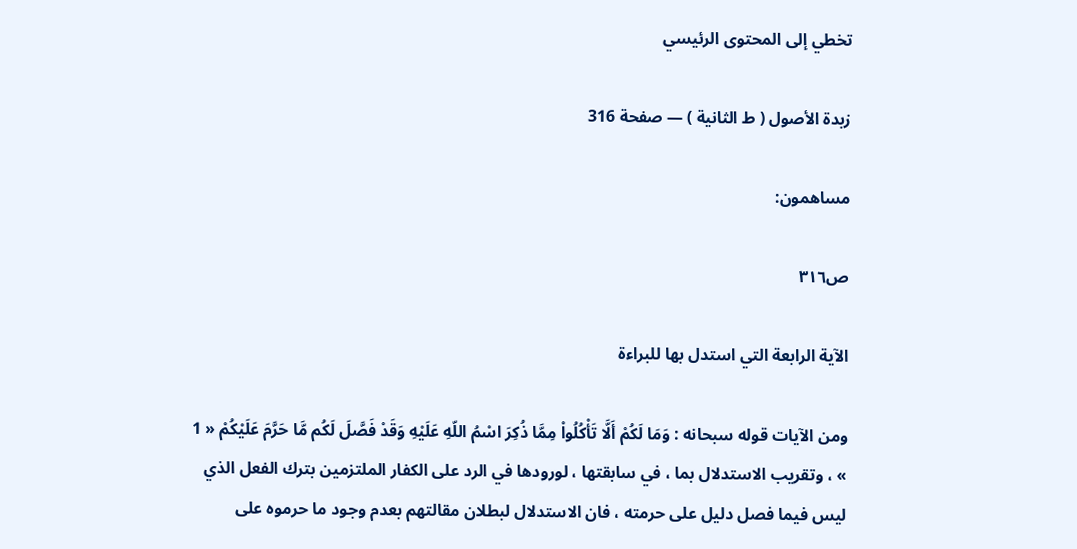تخطي إلى المحتوى الرئيسي

زبدة الأصول ( ط الثانية ) — صفحة 316

مساهمون:

ص٣١٦

الآية الرابعة التي استدل بها للبراءة

ومن الآيات قوله سبحانه : وَمَا لَكُمْ أَلَّا تَأْكُلُواْ مِمَّا ذُكِرَ اسْمُ اللّهِ عَلَيْهِ وَقَدْ فَصَّلَ لَكُم مَّا حَرَّمَ عَلَيْكُمْ « 1 » ، وتقريب الاستدلال بما ، في سابقتها ، لورودها في الرد على الكفار الملتزمين بترك الفعل الذي ليس فيما فصل دليل على حرمته ، فان الاستدلال لبطلان مقالتهم بعدم وجود ما حرموه على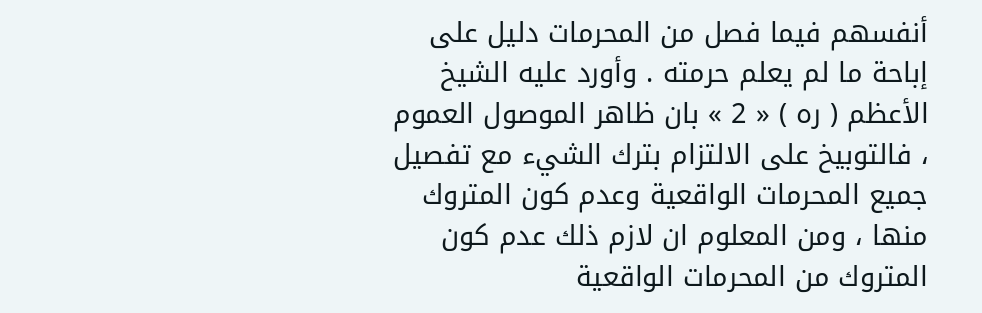أنفسهم فيما فصل من المحرمات دليل على إباحة ما لم يعلم حرمته . وأورد عليه الشيخ الأعظم ( ره ) « 2 » بان ظاهر الموصول العموم ، فالتوبيخ على الالتزام بترك الشيء مع تفصيل جميع المحرمات الواقعية وعدم كون المتروك منها ، ومن المعلوم ان لازم ذلك عدم كون المتروك من المحرمات الواقعية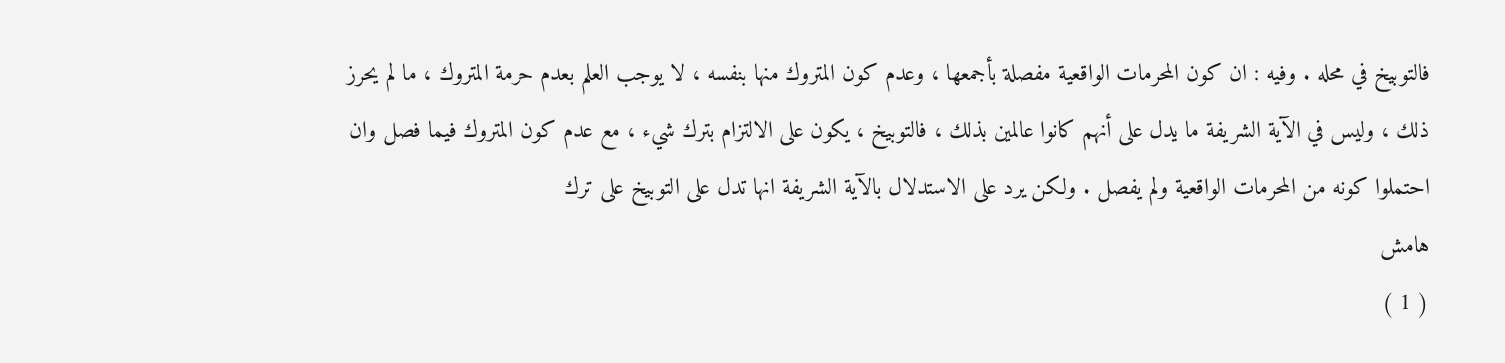فالتوبيخ في محله . وفيه : ان كون المحرمات الواقعية مفصلة بأجمعها ، وعدم كون المتروك منها بنفسه ، لا يوجب العلم بعدم حرمة المتروك ، ما لم يحرز ذلك ، وليس في الآية الشريفة ما يدل على أنهم كانوا عالمين بذلك ، فالتوبيخ ، يكون على الالتزام بترك شيء ، مع عدم كون المتروك فيما فصل وان احتملوا كونه من المحرمات الواقعية ولم يفصل . ولكن يرد على الاستدلال بالآية الشريفة انها تدل على التوبيخ على ترك
هامش
( 1 )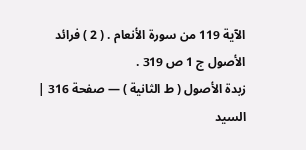الآية 119 من سورة الأنعام . ( 2 ) فرائد الأصول ج 1 ص 319 .
زبدة الأصول ( ط الثانية ) — صفحة 316 | السيد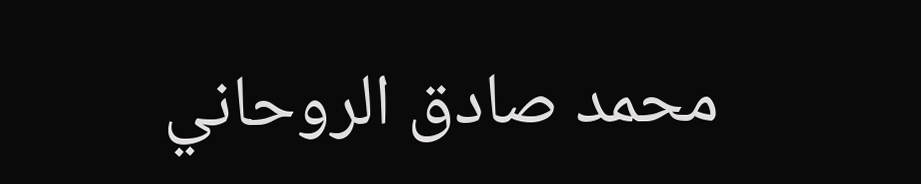محمد صادق الروحاني